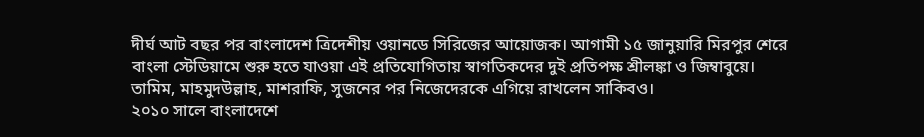দীর্ঘ আট বছর পর বাংলাদেশ ত্রিদেশীয় ওয়ানডে সিরিজের আয়োজক। আগামী ১৫ জানুয়ারি মিরপুর শেরে বাংলা স্টেডিয়ামে শুরু হতে যাওয়া এই প্রতিযোগিতায় স্বাগতিকদের দুই প্রতিপক্ষ শ্রীলঙ্কা ও জিম্বাবুয়ে। তামিম, মাহমুদউল্লাহ, মাশরাফি, সুজনের পর নিজেদেরকে এগিয়ে রাখলেন সাকিবও।
২০১০ সালে বাংলাদেশে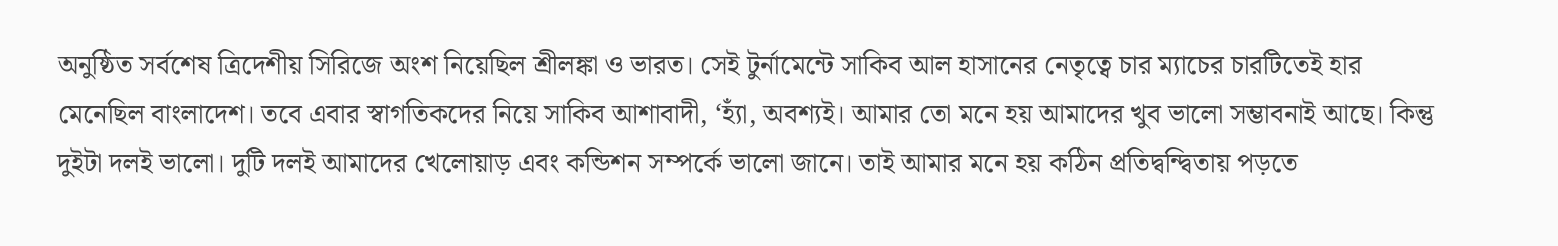অনুষ্ঠিত সর্বশেষ ত্রিদেশীয় সিরিজে অংশ নিয়েছিল শ্রীলঙ্কা ও ভারত। সেই টুর্নামেন্টে সাকিব আল হাসানের নেতৃত্বে চার ম্যাচের চারটিতেই হার মেনেছিল বাংলাদেশ। তবে এবার স্বাগতিকদের নিয়ে সাকিব আশাবাদী, ‘হ্যাঁ, অবশ্যই। আমার তো মনে হয় আমাদের খুব ভালো সম্ভাবনাই আছে। কিন্তু দুইটা দলই ভালো। দুটি দলই আমাদের খেলোয়াড় এবং কন্ডিশন সম্পর্কে ভালো জানে। তাই আমার মনে হয় কঠিন প্রতিদ্বন্দ্বিতায় পড়তে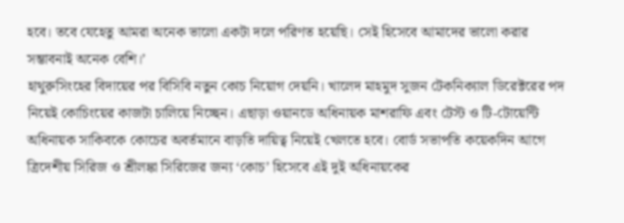হবে। তবে যেহেতু আমরা অনেক ভালো একটা দলে পরিণত হয়েছি। সেই হিসেবে আমাদের ভালো করার সম্ভাবনাই অনেক বেশি।’
হাথুরুসিংহের বিদায়ের পর বিসিবি নতুন কোচ নিয়োগ দেয়নি। খালেদ মাহমুদ সুজন টেকনিক্যাল ডিরেক্টরের পদ নিয়েই কোচিংয়ের কাজটা চালিয়ে নিচ্ছেন। এছাড়া ওয়ানডে অধিনায়ক মাশরাফি এবং টেস্ট ও টি-টোয়েন্টি অধিনায়ক সাকিবকে কোচের অবর্তমানে বাড়তি দায়িত্ব নিয়েই খেলতে হবে। বোর্ড সভাপতি কয়েকদিন আগে ত্রিদেশীয় সিরিজ ও শ্রীলঙ্কা সিরিজের জন্য ‘কোচ’ হিসেবে এই দুই অধিনায়কের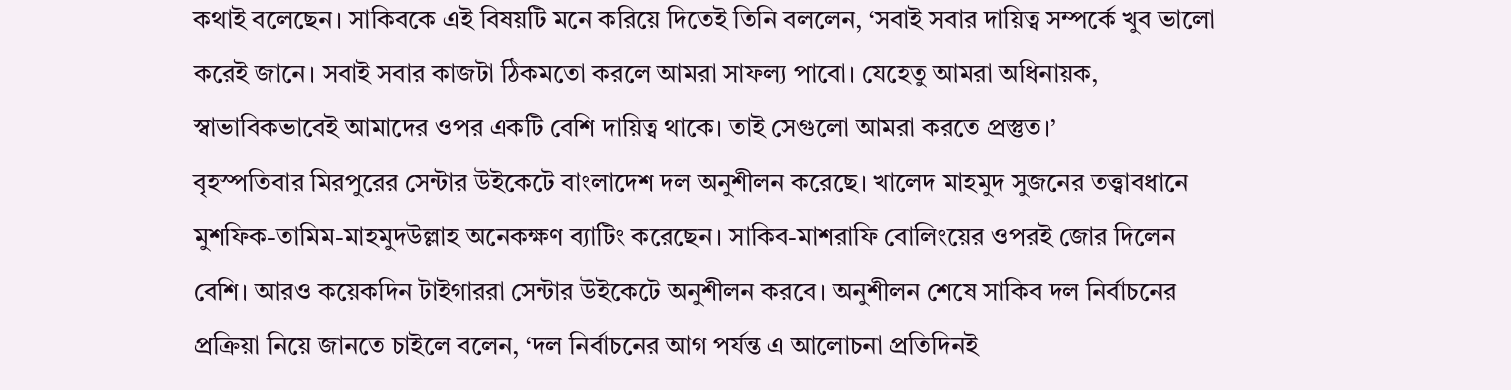কথাই বলেছেন। সাকিবকে এই বিষয়টি মনে করিয়ে দিতেই তিনি বললেন, ‘সবাই সবার দায়িত্ব সম্পর্কে খুব ভালো করেই জানে। সবাই সবার কাজটা ঠিকমতো করলে আমরা সাফল্য পাবো। যেহেতু আমরা অধিনায়ক, স্বাভাবিকভাবেই আমাদের ওপর একটি বেশি দায়িত্ব থাকে। তাই সেগুলো আমরা করতে প্রস্তুত।’
বৃহস্পতিবার মিরপুরের সেন্টার উইকেটে বাংলাদেশ দল অনুশীলন করেছে। খালেদ মাহমুদ সুজনের তত্ত্বাবধানে মুশফিক-তামিম-মাহমুদউল্লাহ অনেকক্ষণ ব্যাটিং করেছেন। সাকিব-মাশরাফি বোলিংয়ের ওপরই জোর দিলেন বেশি। আরও কয়েকদিন টাইগাররা সেন্টার উইকেটে অনুশীলন করবে। অনুশীলন শেষে সাকিব দল নির্বাচনের প্রক্রিয়া নিয়ে জানতে চাইলে বলেন, ‘দল নির্বাচনের আগ পর্যন্ত এ আলোচনা প্রতিদিনই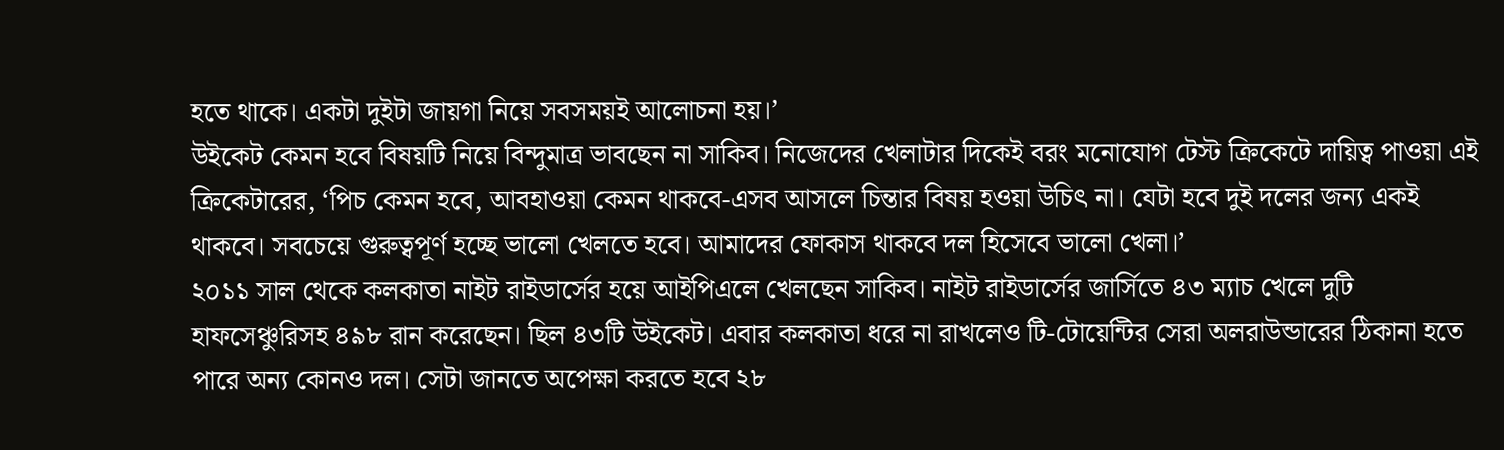হতে থাকে। একটা দুইটা জায়গা নিয়ে সবসময়ই আলোচনা হয়।’
উইকেট কেমন হবে বিষয়টি নিয়ে বিন্দুমাত্র ভাবছেন না সাকিব। নিজেদের খেলাটার দিকেই বরং মনোযোগ টেস্ট ক্রিকেটে দায়িত্ব পাওয়া এই ক্রিকেটারের, ‘পিচ কেমন হবে, আবহাওয়া কেমন থাকবে-এসব আসলে চিন্তার বিষয় হওয়া উচিৎ না। যেটা হবে দুই দলের জন্য একই থাকবে। সবচেয়ে গুরুত্বপূর্ণ হচ্ছে ভালো খেলতে হবে। আমাদের ফোকাস থাকবে দল হিসেবে ভালো খেলা।’
২০১১ সাল থেকে কলকাতা নাইট রাইডার্সের হয়ে আইপিএলে খেলছেন সাকিব। নাইট রাইডার্সের জার্সিতে ৪৩ ম্যাচ খেলে দুটি হাফসেঞ্চুরিসহ ৪৯৮ রান করেছেন। ছিল ৪৩টি উইকেট। এবার কলকাতা ধরে না রাখলেও টি-টোয়েন্টির সেরা অলরাউন্ডারের ঠিকানা হতে পারে অন্য কোনও দল। সেটা জানতে অপেক্ষা করতে হবে ২৮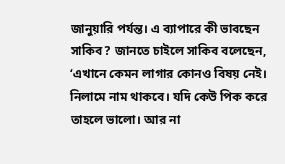জানুয়ারি পর্যন্ত। এ ব্যাপারে কী ভাবছেন সাকিব? জানতে চাইলে সাকিব বলেছেন, ‘এখানে কেমন লাগার কোনও বিষয় নেই। নিলামে নাম থাকবে। যদি কেউ পিক করে তাহলে ভালো। আর না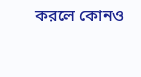করলে কোনও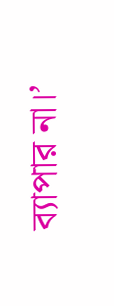ব্যাপার না।’